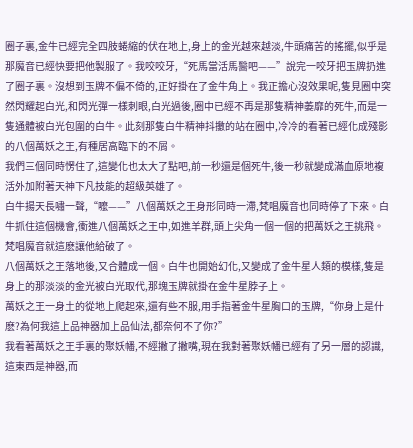圈子裏,金牛已經完全四肢蜷縮的伏在地上,身上的金光越來越淡,牛頭痛苦的搖擺,似乎是那魔音已經快要把他製服了。我咬咬牙,“死馬當活馬醫吧——”說完一咬牙把玉牌扔進了圈子裏。沒想到玉牌不偏不倚的,正好掛在了金牛角上。我正擔心沒效果呢,隻見圈中突然閃耀起白光,和閃光彈一樣刺眼,白光過後,圈中已經不再是那隻精神萎靡的死牛,而是一隻通體被白光包圍的白牛。此刻那隻白牛精神抖擻的站在圈中,冷冷的看著已經化成殘影的八個萬妖之王,有種居高臨下的不屑。
我們三個同時愣住了,這變化也太大了點吧,前一秒還是個死牛,後一秒就變成滿血原地複活外加附著天神下凡技能的超級英雄了。
白牛揚天長嘯一聲,“嚒——”八個萬妖之王身形同時一滯,梵唱魔音也同時停了下來。白牛抓住這個機會,衝進八個萬妖之王中,如進羊群,頭上尖角一個一個的把萬妖之王挑飛。梵唱魔音就這麽讓他給破了。
八個萬妖之王落地後,又合體成一個。白牛也開始幻化,又變成了金牛星人類的模樣,隻是身上的那淡淡的金光被白光取代,那塊玉牌就掛在金牛星脖子上。
萬妖之王一身土的從地上爬起來,還有些不服,用手指著金牛星胸口的玉牌,“你身上是什麽?為何我這上品神器加上品仙法,都奈何不了你?”
我看著萬妖之王手裏的聚妖幡,不經撇了撇嘴,現在我對著聚妖幡已經有了另一層的認識,這東西是神器,而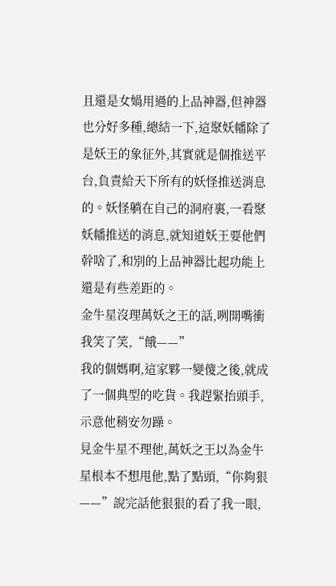且還是女媧用過的上品神器,但神器也分好多種,總結一下,這聚妖幡除了是妖王的象征外,其實就是個推送平台,負責給天下所有的妖怪推送消息的。妖怪躺在自己的洞府裏,一看聚妖幡推送的消息,就知道妖王要他們幹啥了,和別的上品神器比起功能上還是有些差距的。
金牛星沒理萬妖之王的話,咧開嘴衝我笑了笑,“餓——”
我的個媽啊,這家夥一變傻之後,就成了一個典型的吃貨。我趕緊抬頭手,示意他稍安勿躁。
見金牛星不理他,萬妖之王以為金牛星根本不想甩他,點了點頭,“你夠狠——”說完話他狠狠的看了我一眼,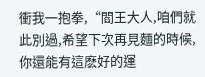衝我一抱拳,“閻王大人,咱們就此別過,希望下次再見麵的時候,你還能有這麽好的運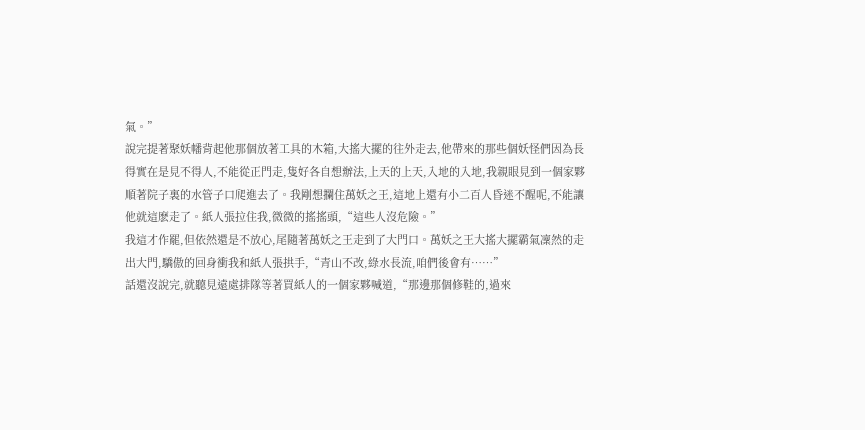氣。”
說完提著聚妖幡背起他那個放著工具的木箱,大搖大擺的往外走去,他帶來的那些個妖怪們因為長得實在是見不得人,不能從正門走,隻好各自想辦法,上天的上天,入地的入地,我親眼見到一個家夥順著院子裏的水管子口爬進去了。我剛想攔住萬妖之王,這地上還有小二百人昏迷不醒呢,不能讓他就這麽走了。紙人張拉住我,微微的搖搖頭,“這些人沒危險。”
我這才作罷,但依然還是不放心,尾隨著萬妖之王走到了大門口。萬妖之王大搖大擺霸氣凜然的走出大門,驕傲的回身衝我和紙人張拱手,“青山不改,綠水長流,咱們後會有……”
話還沒說完,就聽見遠處排隊等著買紙人的一個家夥喊道,“那邊那個修鞋的,過來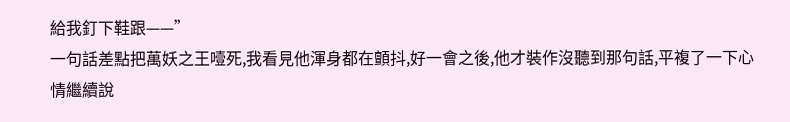給我釘下鞋跟——”
一句話差點把萬妖之王噎死,我看見他渾身都在顫抖,好一會之後,他才裝作沒聽到那句話,平複了一下心情繼續說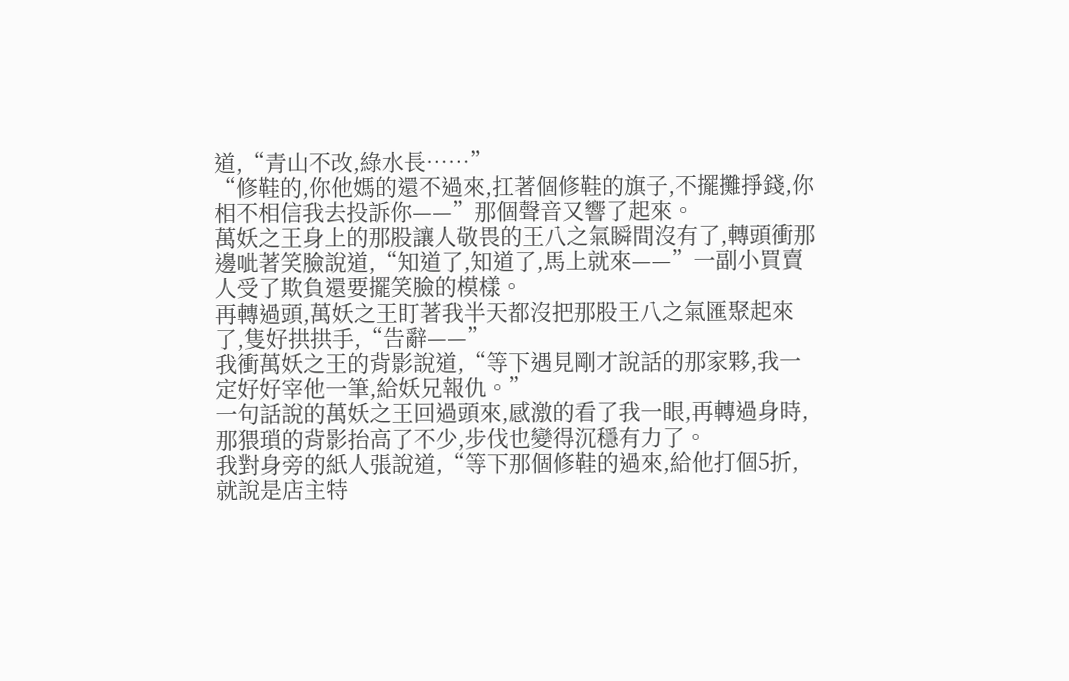道,“青山不改,綠水長……”
“修鞋的,你他媽的還不過來,扛著個修鞋的旗子,不擺攤掙錢,你相不相信我去投訴你——”那個聲音又響了起來。
萬妖之王身上的那股讓人敬畏的王八之氣瞬間沒有了,轉頭衝那邊呲著笑臉說道,“知道了,知道了,馬上就來——”一副小買賣人受了欺負還要擺笑臉的模樣。
再轉過頭,萬妖之王盯著我半天都沒把那股王八之氣匯聚起來了,隻好拱拱手,“告辭——”
我衝萬妖之王的背影說道,“等下遇見剛才說話的那家夥,我一定好好宰他一筆,給妖兄報仇。”
一句話說的萬妖之王回過頭來,感激的看了我一眼,再轉過身時,那猥瑣的背影抬高了不少,步伐也變得沉穩有力了。
我對身旁的紙人張說道,“等下那個修鞋的過來,給他打個5折,就說是店主特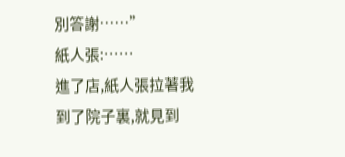別答謝……”
紙人張:……
進了店,紙人張拉著我到了院子裏,就見到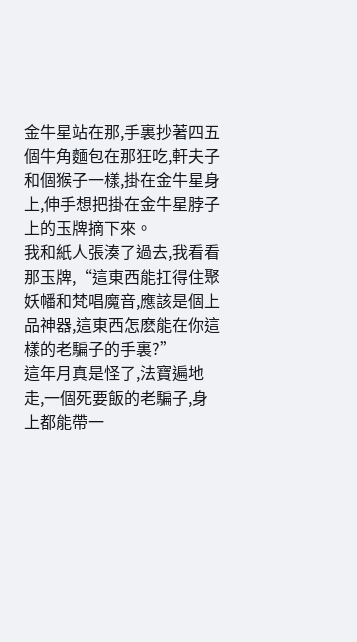金牛星站在那,手裏抄著四五個牛角麵包在那狂吃,軒夫子和個猴子一樣,掛在金牛星身上,伸手想把掛在金牛星脖子上的玉牌摘下來。
我和紙人張湊了過去,我看看那玉牌,“這東西能扛得住聚妖幡和梵唱魔音,應該是個上品神器,這東西怎麽能在你這樣的老騙子的手裏?”
這年月真是怪了,法寶遍地走,一個死要飯的老騙子,身上都能帶一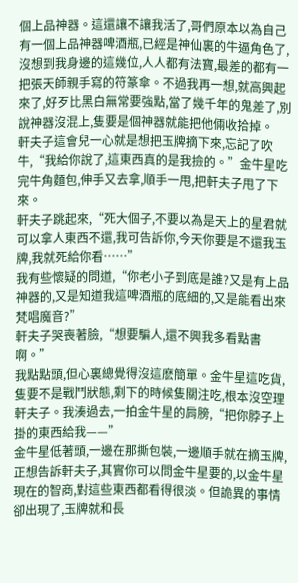個上品神器。這還讓不讓我活了,哥們原本以為自己有一個上品神器啤酒瓶,已經是神仙裏的牛逼角色了,沒想到我身邊的這幾位,人人都有法寶,最差的都有一把張天師親手寫的符篆傘。不過我再一想,就高興起來了,好歹比黑白無常要強點,當了幾千年的鬼差了,別說神器沒混上,隻要是個神器就能把他倆收拾掉。
軒夫子這會兒一心就是想把玉牌摘下來,忘記了吹牛,“我給你說了,這東西真的是我撿的。”金牛星吃完牛角麵包,伸手又去拿,順手一甩,把軒夫子甩了下來。
軒夫子跳起來,“死大個子,不要以為是天上的星君就可以拿人東西不還,我可告訴你,今天你要是不還我玉牌,我就死給你看……”
我有些懷疑的問道,“你老小子到底是誰?又是有上品神器的,又是知道我這啤酒瓶的底細的,又是能看出來梵唱魔音?”
軒夫子哭喪著臉,“想要騙人,還不興我多看點書啊。”
我點點頭,但心裏總覺得沒這麽簡單。金牛星這吃貨,隻要不是戰鬥狀態,剩下的時候隻關注吃,根本沒空理軒夫子。我湊過去,一拍金牛星的肩膀,“把你脖子上掛的東西給我——”
金牛星低著頭,一邊在那撕包裝,一邊順手就在摘玉牌,正想告訴軒夫子,其實你可以問金牛星要的,以金牛星現在的智商,對這些東西都看得很淡。但詭異的事情卻出現了,玉牌就和長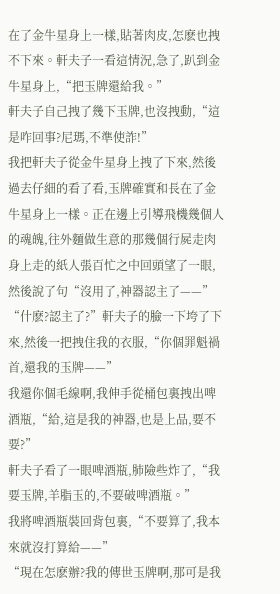在了金牛星身上一樣,貼著肉皮,怎麽也拽不下來。軒夫子一看這情況,急了,趴到金牛星身上,“把玉牌還給我。”
軒夫子自己拽了幾下玉牌,也沒拽動,“這是咋回事?尼瑪,不準使詐!”
我把軒夫子從金牛星身上拽了下來,然後過去仔細的看了看,玉牌確實和長在了金牛星身上一樣。正在邊上引導飛機幾個人的魂魄,往外麵做生意的那幾個行屍走肉身上走的紙人張百忙之中回頭望了一眼,然後說了句“沒用了,神器認主了——”
“什麽?認主了?”軒夫子的臉一下垮了下來,然後一把拽住我的衣服,“你個罪魁禍首,還我的玉牌——”
我還你個毛線啊,我伸手從桶包裏拽出啤酒瓶,“給,這是我的神器,也是上品,要不要?”
軒夫子看了一眼啤酒瓶,肺險些炸了,“我要玉牌,羊脂玉的,不要破啤酒瓶。”
我將啤酒瓶裝回背包裏,“不要算了,我本來就沒打算給——”
“現在怎麽辦?我的傳世玉牌啊,那可是我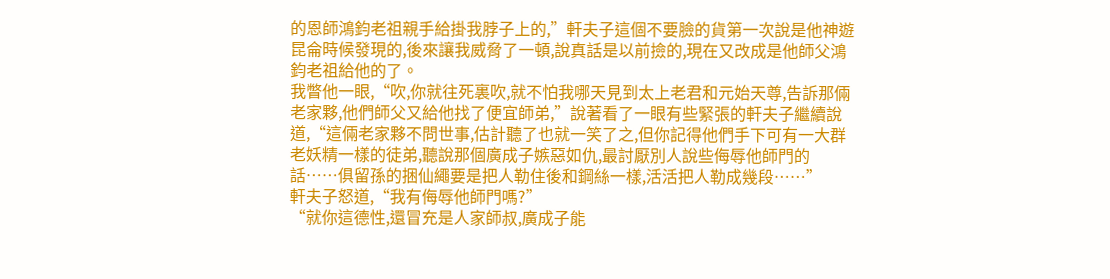的恩師鴻鈞老祖親手給掛我脖子上的,”軒夫子這個不要臉的貨第一次說是他神遊昆侖時候發現的,後來讓我威脅了一頓,說真話是以前撿的,現在又改成是他師父鴻鈞老祖給他的了。
我瞥他一眼,“吹,你就往死裏吹,就不怕我哪天見到太上老君和元始天尊,告訴那倆老家夥,他們師父又給他找了便宜師弟,”說著看了一眼有些緊張的軒夫子繼續說道,“這倆老家夥不問世事,估計聽了也就一笑了之,但你記得他們手下可有一大群老妖精一樣的徒弟,聽說那個廣成子嫉惡如仇,最討厭別人說些侮辱他師門的話……俱留孫的捆仙繩要是把人勒住後和鋼絲一樣,活活把人勒成幾段……”
軒夫子怒道,“我有侮辱他師門嗎?”
“就你這德性,還冒充是人家師叔,廣成子能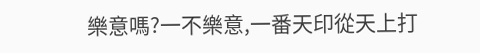樂意嗎?一不樂意,一番天印從天上打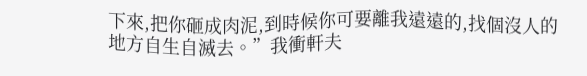下來,把你砸成肉泥,到時候你可要離我遠遠的,找個沒人的地方自生自滅去。”我衝軒夫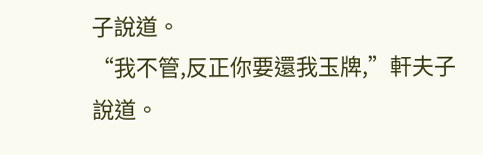子說道。
“我不管,反正你要還我玉牌,”軒夫子說道。